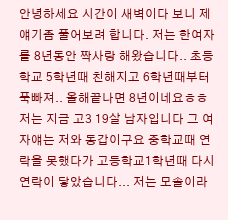안녕하세요 시간이 새벽이다 보니 제 얘기좀 풀어보려 합니다. 저는 한여자를 8년동안 짝사랑 해왔습니다.. 초등학교 5학년때 친해지고 6학년때부터 푹빠져.. 올해끝나면 8년이네요ㅎㅎ 저는 지금 고3 19살 남자입니다 그 여자얘는 저와 동갑이구요 중학교때 연락을 못했다가 고등학교1학년때 다시 연락이 닿았습니다... 저는 모솔이라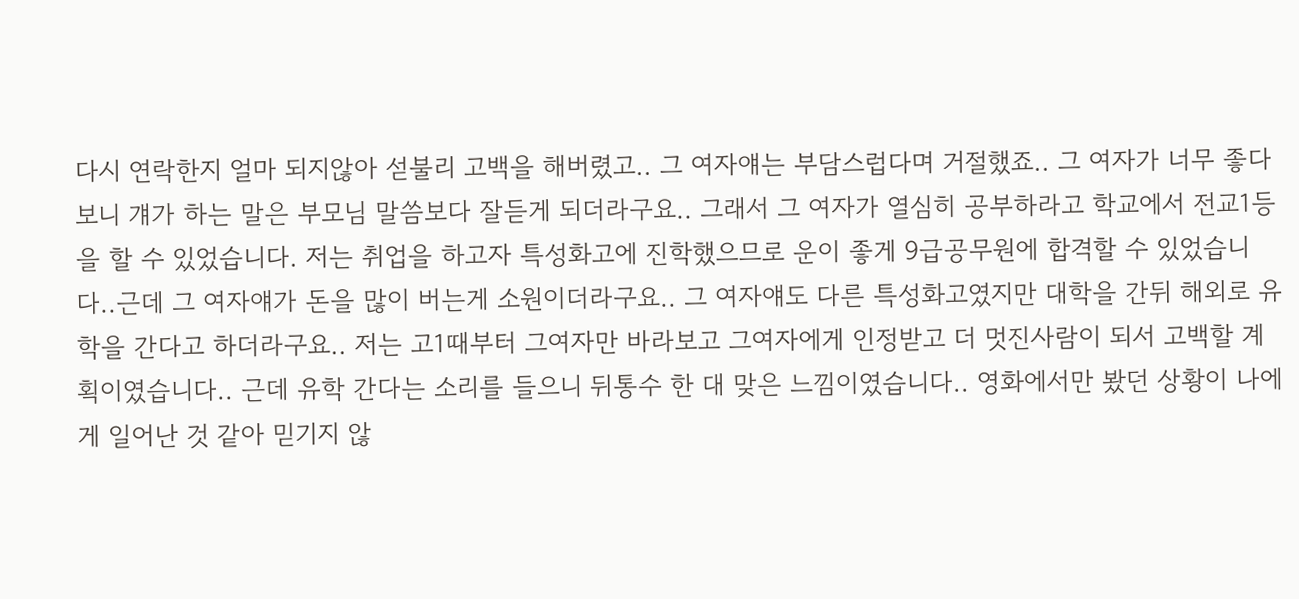다시 연락한지 얼마 되지않아 섣불리 고백을 해버렸고.. 그 여자얘는 부담스럽다며 거절했죠.. 그 여자가 너무 좋다보니 걔가 하는 말은 부모님 말씀보다 잘듣게 되더라구요.. 그래서 그 여자가 열심히 공부하라고 학교에서 전교1등을 할 수 있었습니다. 저는 취업을 하고자 특성화고에 진학했으므로 운이 좋게 9급공무원에 합격할 수 있었습니다..근데 그 여자얘가 돈을 많이 버는게 소원이더라구요.. 그 여자얘도 다른 특성화고였지만 대학을 간뒤 해외로 유학을 간다고 하더라구요.. 저는 고1때부터 그여자만 바라보고 그여자에게 인정받고 더 멋진사람이 되서 고백할 계획이였습니다.. 근데 유학 간다는 소리를 들으니 뒤통수 한 대 맞은 느낌이였습니다.. 영화에서만 봤던 상황이 나에게 일어난 것 같아 믿기지 않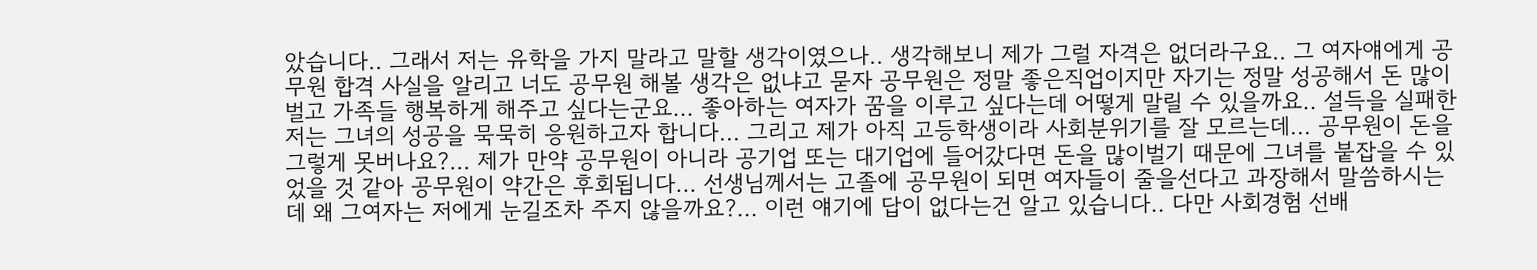았습니다.. 그래서 저는 유학을 가지 말라고 말할 생각이였으나.. 생각해보니 제가 그럴 자격은 없더라구요.. 그 여자얘에게 공무원 합격 사실을 알리고 너도 공무원 해볼 생각은 없냐고 묻자 공무원은 정말 좋은직업이지만 자기는 정말 성공해서 돈 많이 벌고 가족들 행복하게 해주고 싶다는군요... 좋아하는 여자가 꿈을 이루고 싶다는데 어떻게 말릴 수 있을까요.. 설득을 실패한 저는 그녀의 성공을 묵묵히 응원하고자 합니다... 그리고 제가 아직 고등학생이라 사회분위기를 잘 모르는데... 공무원이 돈을 그렇게 못버나요?... 제가 만약 공무원이 아니라 공기업 또는 대기업에 들어갔다면 돈을 많이벌기 때문에 그녀를 붙잡을 수 있었을 것 같아 공무원이 약간은 후회됩니다... 선생님께서는 고졸에 공무원이 되면 여자들이 줄을선다고 과장해서 말씀하시는데 왜 그여자는 저에게 눈길조차 주지 않을까요?... 이런 얘기에 답이 없다는건 알고 있습니다.. 다만 사회경험 선배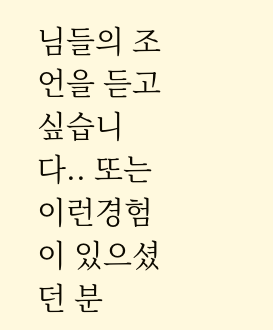님들의 조언을 듣고 싶습니다.. 또는 이런경험이 있으셨던 분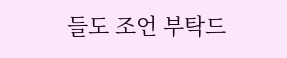들도 조언 부탁드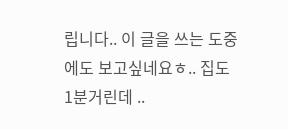립니다.. 이 글을 쓰는 도중에도 보고싶네요ㅎ.. 집도 1분거린데 ..